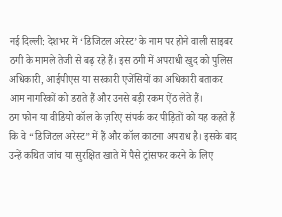नई दिल्ली: देशभर में ‘डिजिटल अरेस्ट’ के नाम पर होने वाली साइबर ठगी के मामले तेजी से बढ़ रहे हैं। इस ठगी में अपराधी खुद को पुलिस अधिकारी, आईपीएस या सरकारी एजेंसियों का अधिकारी बताकर आम नागरिकों को डराते हैं और उनसे बड़ी रकम ऐंठ लेते हैं।
ठग फोन या वीडियो कॉल के ज़रिए संपर्क कर पीड़ितों को यह कहते हैं कि वे “डिजिटल अरेस्ट” में हैं और कॉल काटना अपराध है। इसके बाद उन्हें कथित जांच या सुरक्षित खाते में पैसे ट्रांसफर करने के लिए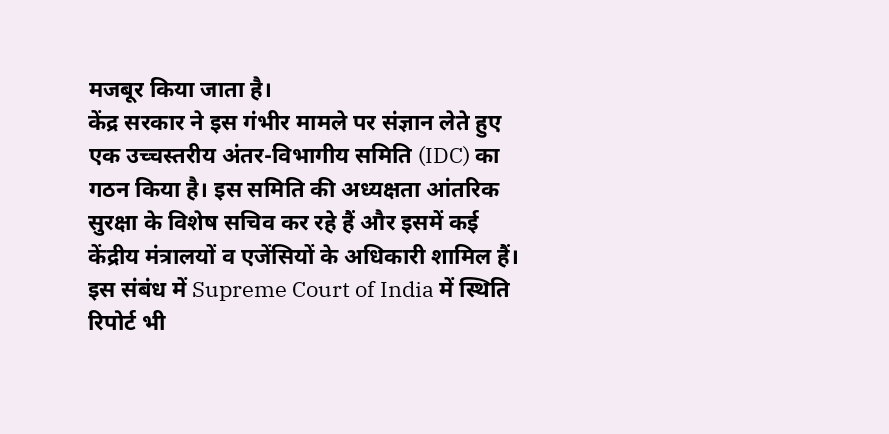मजबूर किया जाता है।
केंद्र सरकार ने इस गंभीर मामले पर संज्ञान लेते हुए एक उच्चस्तरीय अंतर-विभागीय समिति (IDC) का गठन किया है। इस समिति की अध्यक्षता आंतरिक सुरक्षा के विशेष सचिव कर रहे हैं और इसमें कई केंद्रीय मंत्रालयों व एजेंसियों के अधिकारी शामिल हैं।
इस संबंध में Supreme Court of India में स्थिति रिपोर्ट भी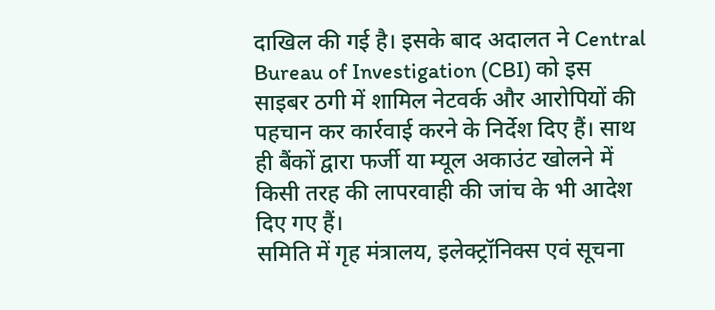दाखिल की गई है। इसके बाद अदालत ने Central Bureau of Investigation (CBI) को इस साइबर ठगी में शामिल नेटवर्क और आरोपियों की पहचान कर कार्रवाई करने के निर्देश दिए हैं। साथ ही बैंकों द्वारा फर्जी या म्यूल अकाउंट खोलने में किसी तरह की लापरवाही की जांच के भी आदेश दिए गए हैं।
समिति में गृह मंत्रालय, इलेक्ट्रॉनिक्स एवं सूचना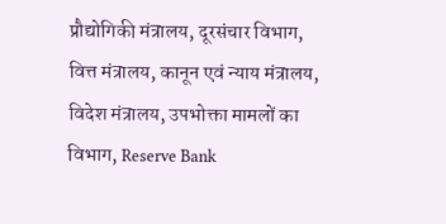प्रौद्योगिकी मंत्रालय, दूरसंचार विभाग, वित्त मंत्रालय, कानून एवं न्याय मंत्रालय, विदेश मंत्रालय, उपभोक्ता मामलों का विभाग, Reserve Bank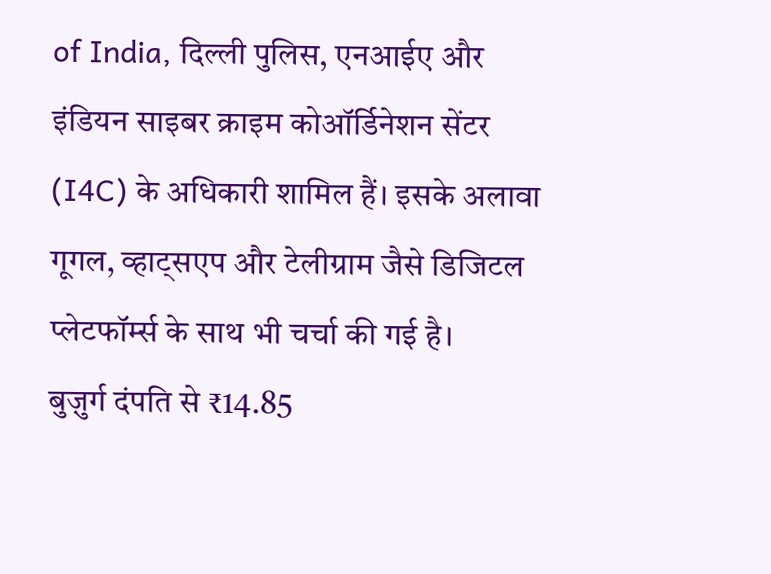of India, दिल्ली पुलिस, एनआईए और इंडियन साइबर क्राइम कोऑर्डिनेशन सेंटर (I4C) के अधिकारी शामिल हैं। इसके अलावा गूगल, व्हाट्सएप और टेलीग्राम जैसे डिजिटल प्लेटफॉर्म्स के साथ भी चर्चा की गई है।
बुज़ुर्ग दंपति से ₹14.85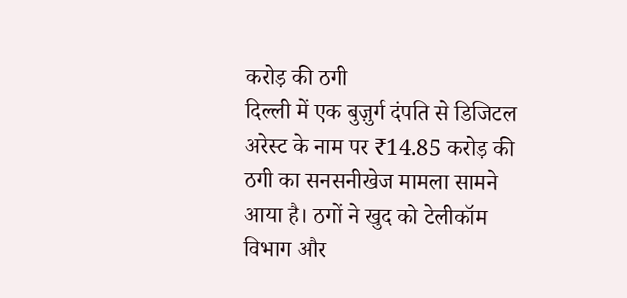करोड़ की ठगी
दिल्ली में एक बुज़ुर्ग दंपति से डिजिटल अरेस्ट के नाम पर ₹14.85 करोड़ की ठगी का सनसनीखेज मामला सामने आया है। ठगों ने खुद को टेलीकॉम विभाग और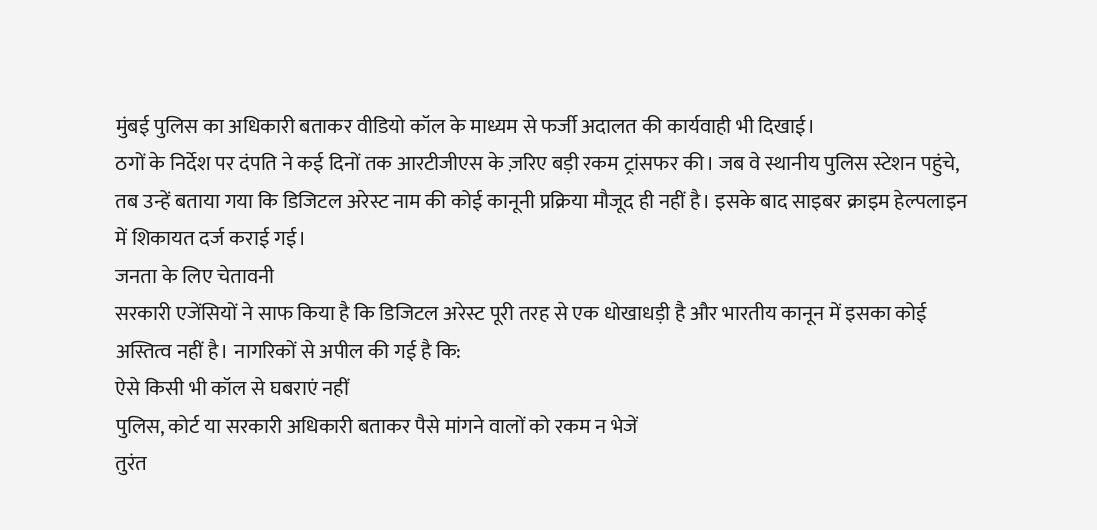मुंबई पुलिस का अधिकारी बताकर वीडियो कॉल के माध्यम से फर्जी अदालत की कार्यवाही भी दिखाई।
ठगों के निर्देश पर दंपति ने कई दिनों तक आरटीजीएस के ज़रिए बड़ी रकम ट्रांसफर की। जब वे स्थानीय पुलिस स्टेशन पहुंचे, तब उन्हें बताया गया कि डिजिटल अरेस्ट नाम की कोई कानूनी प्रक्रिया मौजूद ही नहीं है। इसके बाद साइबर क्राइम हेल्पलाइन में शिकायत दर्ज कराई गई।
जनता के लिए चेतावनी
सरकारी एजेंसियों ने साफ किया है कि डिजिटल अरेस्ट पूरी तरह से एक धोखाधड़ी है और भारतीय कानून में इसका कोई अस्तित्व नहीं है। नागरिकों से अपील की गई है कि:
ऐसे किसी भी कॉल से घबराएं नहीं
पुलिस, कोर्ट या सरकारी अधिकारी बताकर पैसे मांगने वालों को रकम न भेजें
तुरंत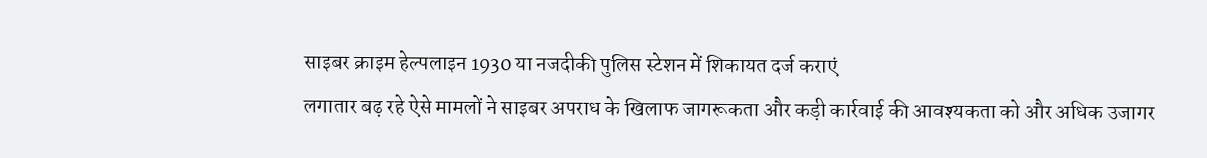साइबर क्राइम हेल्पलाइन 1930 या नजदीकी पुलिस स्टेशन में शिकायत दर्ज कराएं
लगातार बढ़ रहे ऐसे मामलों ने साइबर अपराध के खिलाफ जागरूकता और कड़ी कार्रवाई की आवश्यकता को और अधिक उजागर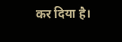कर दिया है।